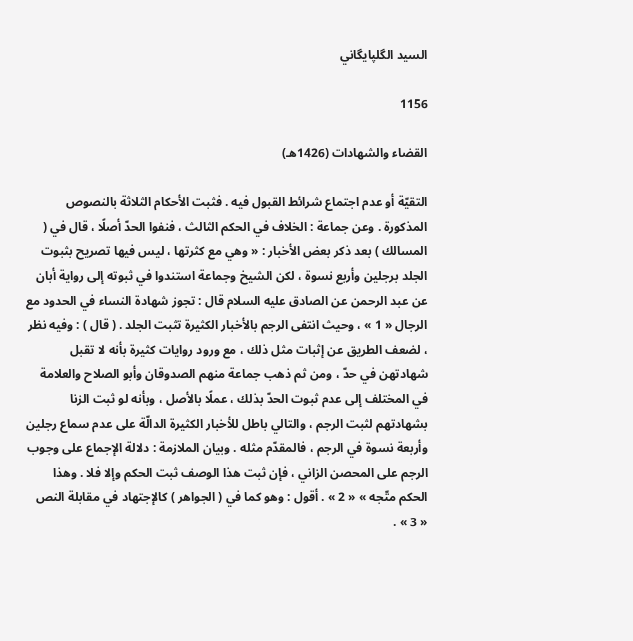السيد الگلپايگاني

1156

القضاء والشهادات (1426هـ)

التقيّة أو عدم اجتماع شرائط القبول فيه . فثبت الأحكام الثلاثة بالنصوص المذكورة . وعن جماعة : الخلاف في الحكم الثالث ، فنفوا الحدّ أصلًا ، قال في ( المسالك ) بعد ذكر بعض الأخبار : « وهي مع كثرتها ، ليس فيها تصريح بثبوت الجلد برجلين وأربع نسوة ، لكن الشيخ وجماعة استندوا في ثبوته إلى رواية أبان عن عبد الرحمن عن الصادق عليه السلام قال : تجوز شهادة النساء في الحدود مع الرجال « 1 » ، وحيث انتفى الرجم بالأخبار الكثيرة تثبت الجلد . ( قال ) : وفيه نظر ، لضعف الطريق عن إثبات مثل ذلك ، مع ورود روايات كثيرة بأنه لا تقبل شهادتهن في حدّ ، ومن ثم ذهب جماعة منهم الصدوقان وأبو الصلاح والعلامة في المختلف إلى عدم ثبوت الحدّ بذلك ، عملًا بالأصل ، وبأنه لو ثبت الزنا بشهادتهم لثبت الرجم ، والتالي باطل للأخبار الكثيرة الدالّة على عدم سماع رجلين وأربعة نسوة في الرجم ، فالمقدّم مثله . وبيان الملازمة : دلالة الإجماع على وجوب الرجم على المحصن الزاني ، فإن ثبت هذا الوصف ثبت الحكم وإلا فلا . وهذا الحكم متّجه » « 2 » . أقول : وهو كما في ( الجواهر ) كالإجتهاد في مقابلة النص « 3 » .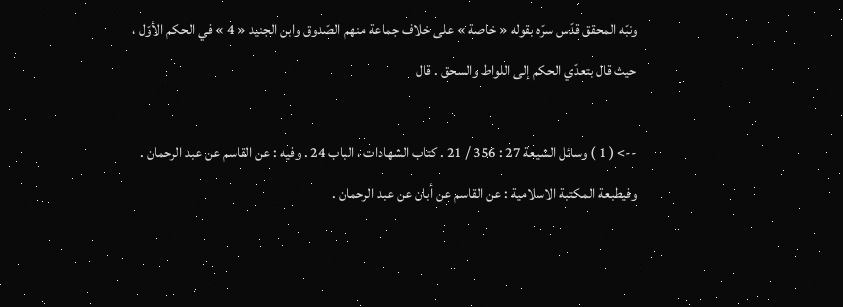ونبّه المحقق قدّس سرّه بقوله « خاصة » على خلاف جماعة منهم الصّدوق وابن الجنيد « 4 » في الحكم الأوّل ، حيث قال بتعدّي الحكم إلى اللواط والسحق . قال

--> ( 1 ) وسائل الشيعة 27 : 356 / 21 . كتاب الشهادات ، الباب 24 . وفيه : عن القاسم عن عبد الرحمان . وفيطبعة المكتبة الاسلامية : عن القاسم عن أبان عن عبد الرحمان .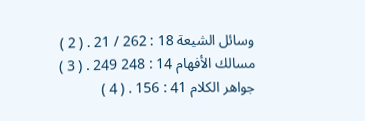وسائل الشيعة 18 : 262 / 21 . ( 2 ) مسالك الأفهام 14 : 248 249 . ( 3 ) جواهر الكلام 41 : 156 . ( 4 )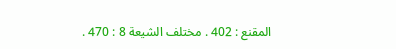المقنع : 402 . مختلف الشيعة 8 : 470 .